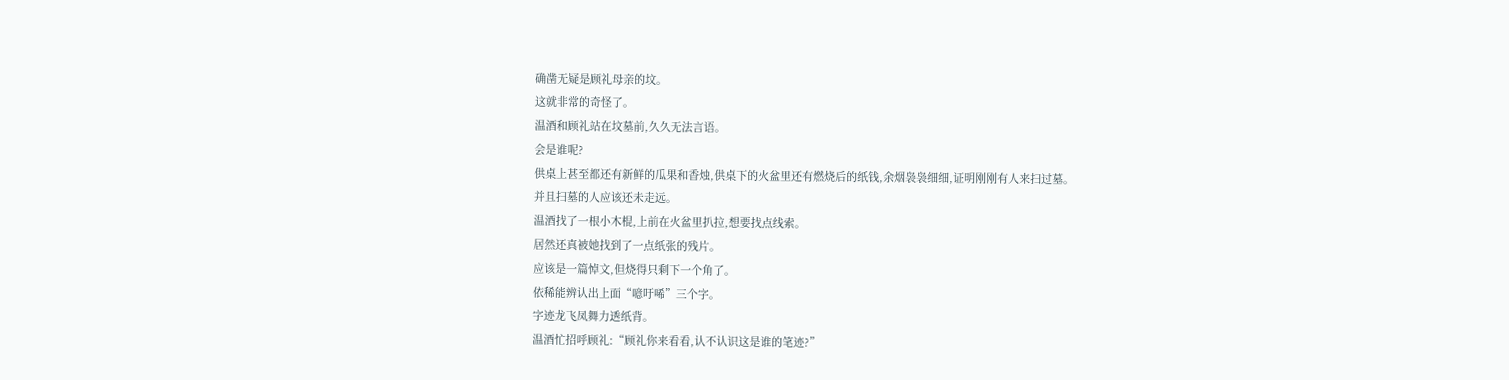确凿无疑是顾礼母亲的坟。
这就非常的奇怪了。
温酒和顾礼站在坟墓前,久久无法言语。
会是谁呢?
供桌上甚至都还有新鲜的瓜果和香烛,供桌下的火盆里还有燃烧后的纸钱,余烟袅袅细细,证明刚刚有人来扫过墓。
并且扫墓的人应该还未走远。
温酒找了一根小木棍,上前在火盆里扒拉,想要找点线索。
居然还真被她找到了一点纸张的残片。
应该是一篇悼文,但烧得只剩下一个角了。
依稀能辨认出上面“噫吁唏”三个字。
字迹龙飞凤舞力透纸背。
温酒忙招呼顾礼:“顾礼你来看看,认不认识这是谁的笔迹?”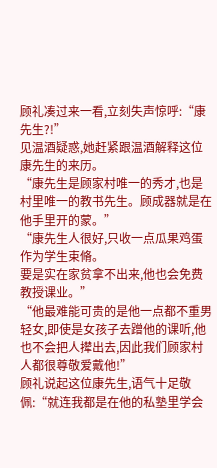顾礼凑过来一看,立刻失声惊呼:“康先生?!”
见温酒疑惑,她赶紧跟温酒解释这位康先生的来历。
“康先生是顾家村唯一的秀才,也是村里唯一的教书先生。顾成器就是在他手里开的蒙。”
“康先生人很好,只收一点瓜果鸡蛋作为学生束脩。
要是实在家贫拿不出来,他也会免费教授课业。”
“他最难能可贵的是他一点都不重男轻女,即使是女孩子去蹭他的课听,他也不会把人撵出去,因此我们顾家村人都很尊敬爱戴他!”
顾礼说起这位康先生,语气十足敬佩:“就连我都是在他的私塾里学会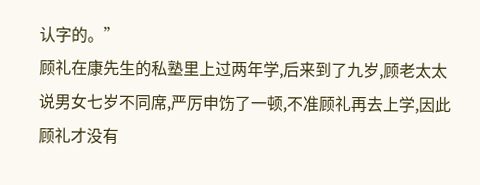认字的。”
顾礼在康先生的私塾里上过两年学,后来到了九岁,顾老太太说男女七岁不同席,严厉申饬了一顿,不准顾礼再去上学,因此顾礼才没有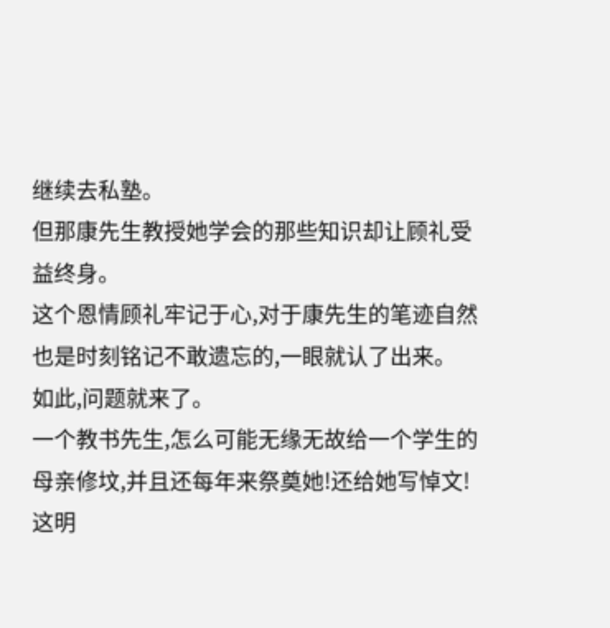继续去私塾。
但那康先生教授她学会的那些知识却让顾礼受益终身。
这个恩情顾礼牢记于心,对于康先生的笔迹自然也是时刻铭记不敢遗忘的,一眼就认了出来。
如此,问题就来了。
一个教书先生,怎么可能无缘无故给一个学生的母亲修坟,并且还每年来祭奠她!还给她写悼文!
这明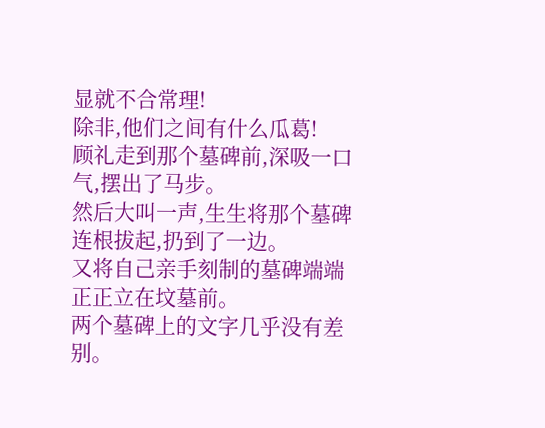显就不合常理!
除非,他们之间有什么瓜葛!
顾礼走到那个墓碑前,深吸一口气,摆出了马步。
然后大叫一声,生生将那个墓碑连根拔起,扔到了一边。
又将自己亲手刻制的墓碑端端正正立在坟墓前。
两个墓碑上的文字几乎没有差别。